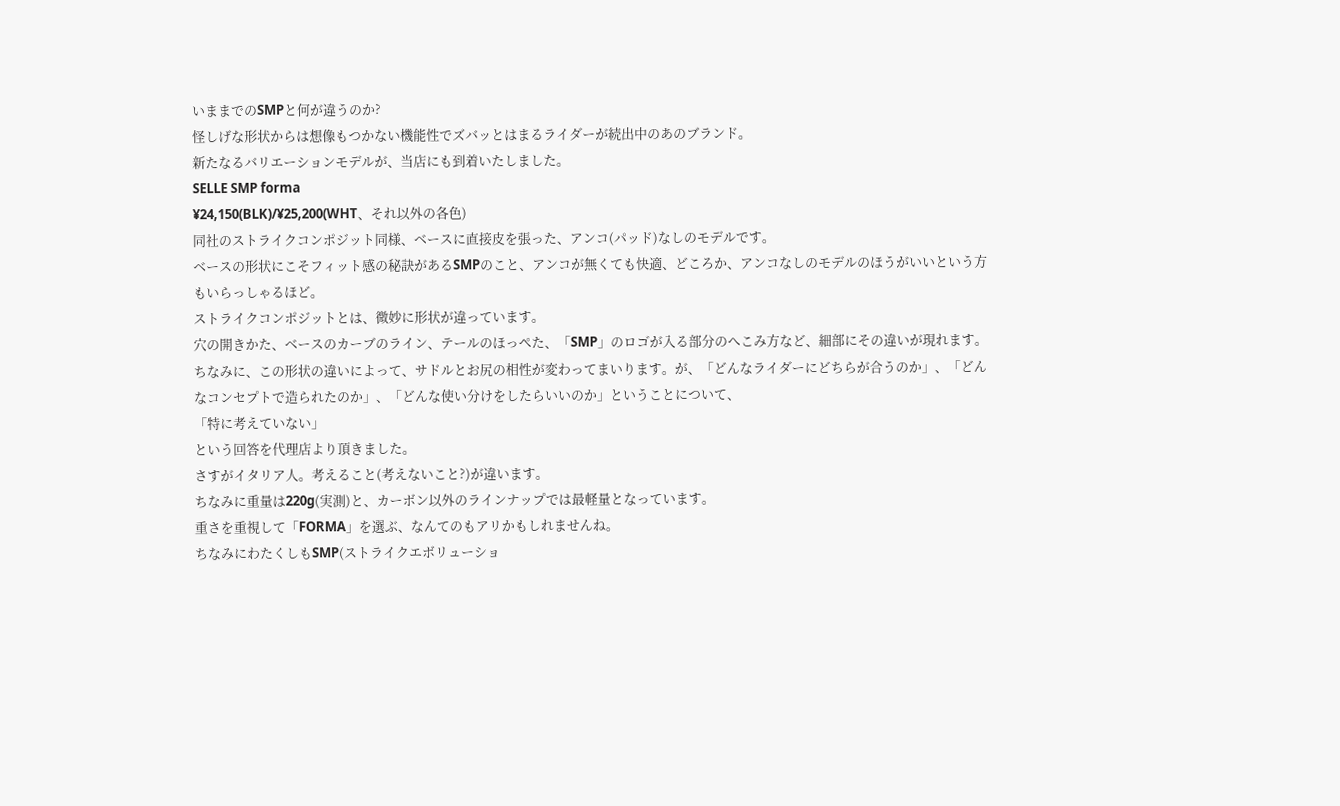いままでのSMPと何が違うのか?
怪しげな形状からは想像もつかない機能性でズバッとはまるライダーが続出中のあのブランド。
新たなるバリエーションモデルが、当店にも到着いたしました。
SELLE SMP forma
¥24,150(BLK)/¥25,200(WHT、それ以外の各色)
同社のストライクコンポジット同様、ベースに直接皮を張った、アンコ(パッド)なしのモデルです。
ベースの形状にこそフィット感の秘訣があるSMPのこと、アンコが無くても快適、どころか、アンコなしのモデルのほうがいいという方もいらっしゃるほど。
ストライクコンポジットとは、微妙に形状が違っています。
穴の開きかた、ベースのカーブのライン、テールのほっぺた、「SMP」のロゴが入る部分のへこみ方など、細部にその違いが現れます。
ちなみに、この形状の違いによって、サドルとお尻の相性が変わってまいります。が、「どんなライダーにどちらが合うのか」、「どんなコンセプトで造られたのか」、「どんな使い分けをしたらいいのか」ということについて、
「特に考えていない」
という回答を代理店より頂きました。
さすがイタリア人。考えること(考えないこと?)が違います。
ちなみに重量は220g(実測)と、カーボン以外のラインナップでは最軽量となっています。
重さを重視して「FORMA」を選ぶ、なんてのもアリかもしれませんね。
ちなみにわたくしもSMP(ストライクエボリューショ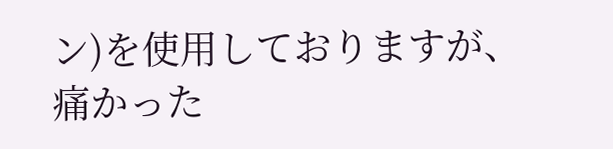ン)を使用しておりますが、痛かった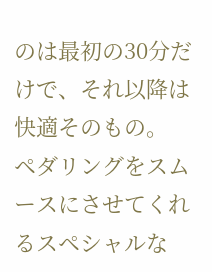のは最初の30分だけで、それ以降は快適そのもの。
ペダリングをスムースにさせてくれるスペシャルな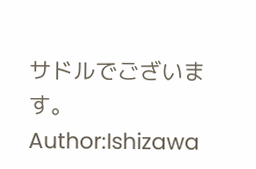サドルでございます。
Author:Ishizawa